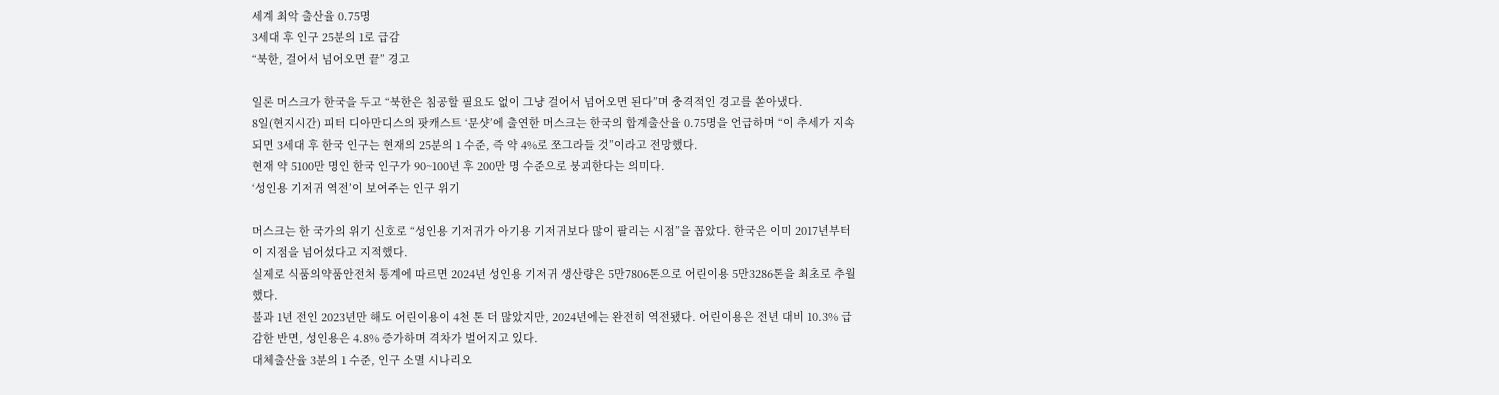세계 최악 출산율 0.75명
3세대 후 인구 25분의 1로 급감
“북한, 걸어서 넘어오면 끝” 경고

일론 머스크가 한국을 두고 “북한은 침공할 필요도 없이 그냥 걸어서 넘어오면 된다”며 충격적인 경고를 쏟아냈다.
8일(현지시간) 피터 디아만디스의 팟캐스트 ‘문샷’에 출연한 머스크는 한국의 합계출산율 0.75명을 언급하며 “이 추세가 지속되면 3세대 후 한국 인구는 현재의 25분의 1 수준, 즉 약 4%로 쪼그라들 것”이라고 전망했다.
현재 약 5100만 명인 한국 인구가 90~100년 후 200만 명 수준으로 붕괴한다는 의미다.
‘성인용 기저귀 역전’이 보여주는 인구 위기

머스크는 한 국가의 위기 신호로 “성인용 기저귀가 아기용 기저귀보다 많이 팔리는 시점”을 꼽았다. 한국은 이미 2017년부터 이 지점을 넘어섰다고 지적했다.
실제로 식품의약품안전처 통계에 따르면 2024년 성인용 기저귀 생산량은 5만7806톤으로 어린이용 5만3286톤을 최초로 추월했다.
불과 1년 전인 2023년만 해도 어린이용이 4천 톤 더 많았지만, 2024년에는 완전히 역전됐다. 어린이용은 전년 대비 10.3% 급감한 반면, 성인용은 4.8% 증가하며 격차가 벌어지고 있다.
대체출산율 3분의 1 수준, 인구 소멸 시나리오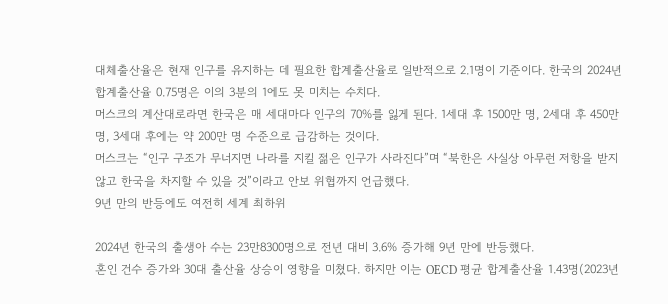대체출산율은 현재 인구를 유지하는 데 필요한 합계출산율로 일반적으로 2.1명이 기준이다. 한국의 2024년 합계출산율 0.75명은 이의 3분의 1에도 못 미치는 수치다.
머스크의 계산대로라면 한국은 매 세대마다 인구의 70%를 잃게 된다. 1세대 후 1500만 명, 2세대 후 450만 명, 3세대 후에는 약 200만 명 수준으로 급감하는 것이다.
머스크는 “인구 구조가 무너지면 나라를 지킬 젊은 인구가 사라진다”며 “북한은 사실상 아무런 저항을 받지 않고 한국을 차지할 수 있을 것”이라고 안보 위협까지 언급했다.
9년 만의 반등에도 여전히 세계 최하위

2024년 한국의 출생아 수는 23만8300명으로 전년 대비 3.6% 증가해 9년 만에 반등했다.
혼인 건수 증가와 30대 출산율 상승이 영향을 미쳤다. 하지만 이는 OECD 평균 합계출산율 1.43명(2023년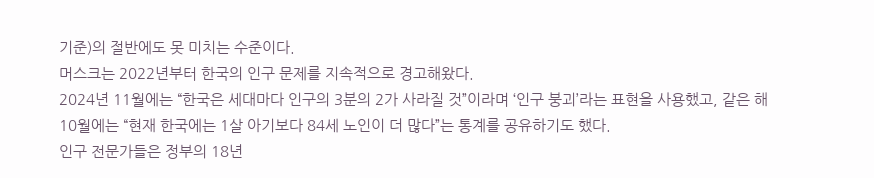기준)의 절반에도 못 미치는 수준이다.
머스크는 2022년부터 한국의 인구 문제를 지속적으로 경고해왔다.
2024년 11월에는 “한국은 세대마다 인구의 3분의 2가 사라질 것”이라며 ‘인구 붕괴’라는 표현을 사용했고, 같은 해 10월에는 “현재 한국에는 1살 아기보다 84세 노인이 더 많다”는 통계를 공유하기도 했다.
인구 전문가들은 정부의 18년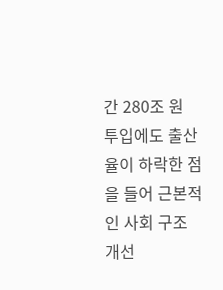간 280조 원 투입에도 출산율이 하락한 점을 들어 근본적인 사회 구조 개선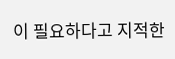이 필요하다고 지적한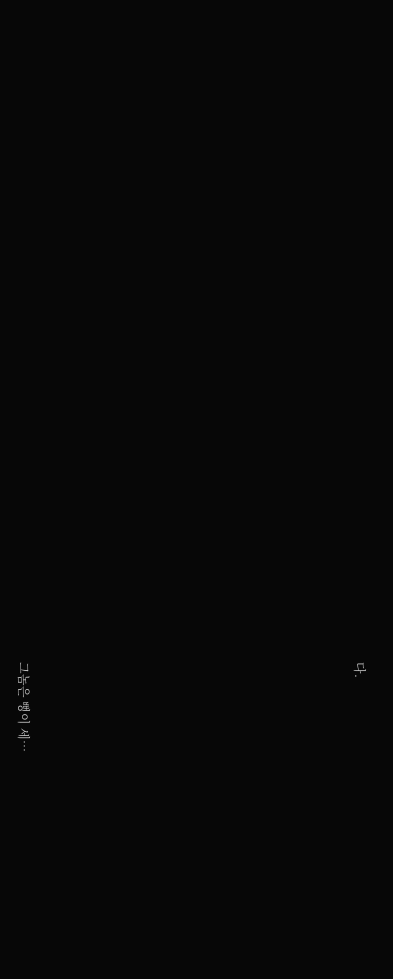다.




















그놈은 뻥이 세…